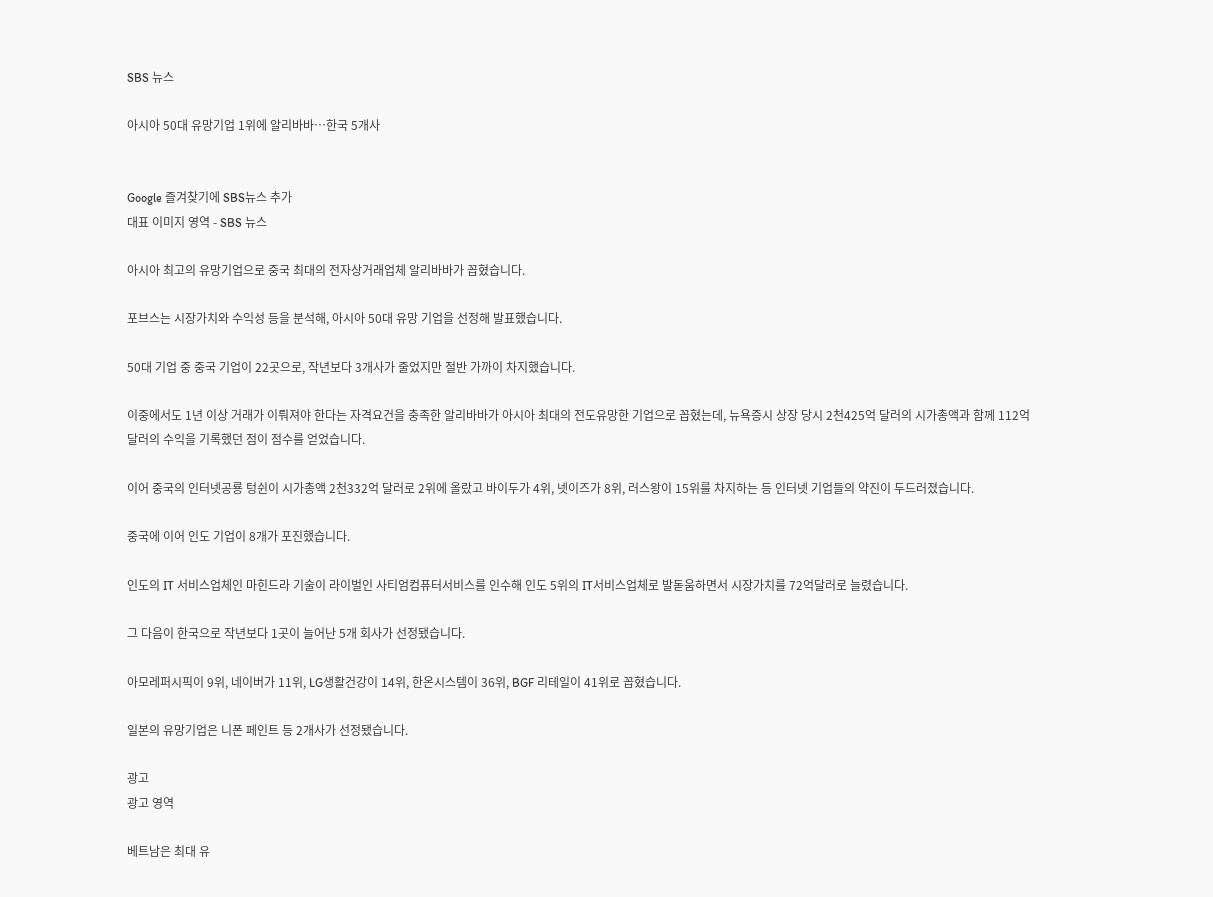SBS 뉴스

아시아 50대 유망기업 1위에 알리바바…한국 5개사


Google 즐겨찾기에 SBS뉴스 추가
대표 이미지 영역 - SBS 뉴스

아시아 최고의 유망기업으로 중국 최대의 전자상거래업체 알리바바가 꼽혔습니다.

포브스는 시장가치와 수익성 등을 분석해, 아시아 50대 유망 기업을 선정해 발표했습니다.

50대 기업 중 중국 기업이 22곳으로, 작년보다 3개사가 줄었지만 절반 가까이 차지했습니다.

이중에서도 1년 이상 거래가 이뤄져야 한다는 자격요건을 충족한 알리바바가 아시아 최대의 전도유망한 기업으로 꼽혔는데, 뉴욕증시 상장 당시 2천425억 달러의 시가총액과 함께 112억 달러의 수익을 기록했던 점이 점수를 얻었습니다.

이어 중국의 인터넷공룡 텅쉰이 시가총액 2천332억 달러로 2위에 올랐고 바이두가 4위, 넷이즈가 8위, 러스왕이 15위를 차지하는 등 인터넷 기업들의 약진이 두드러졌습니다.

중국에 이어 인도 기업이 8개가 포진했습니다.

인도의 IT 서비스업체인 마힌드라 기술이 라이벌인 사티엄컴퓨터서비스를 인수해 인도 5위의 IT서비스업체로 발돋움하면서 시장가치를 72억달러로 늘렸습니다.

그 다음이 한국으로 작년보다 1곳이 늘어난 5개 회사가 선정됐습니다.

아모레퍼시픽이 9위, 네이버가 11위, LG생활건강이 14위, 한온시스템이 36위, BGF 리테일이 41위로 꼽혔습니다.

일본의 유망기업은 니폰 페인트 등 2개사가 선정됐습니다.

광고
광고 영역

베트남은 최대 유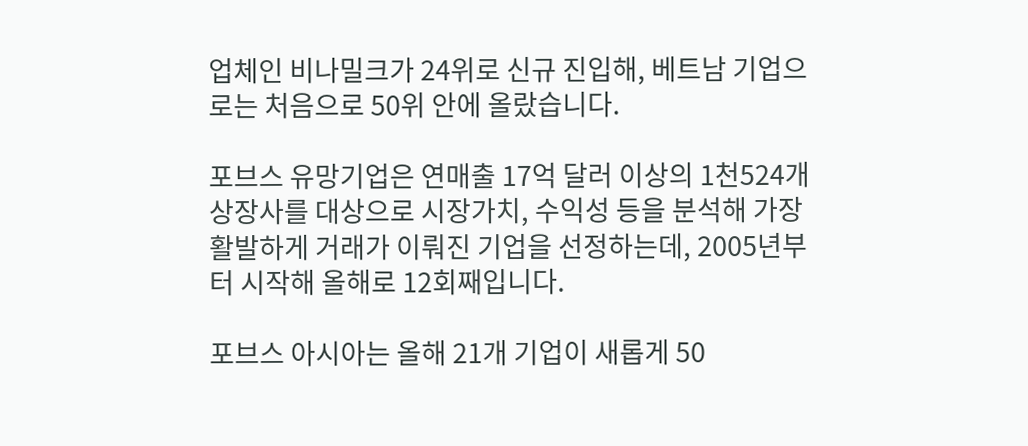업체인 비나밀크가 24위로 신규 진입해, 베트남 기업으로는 처음으로 50위 안에 올랐습니다.

포브스 유망기업은 연매출 17억 달러 이상의 1천524개 상장사를 대상으로 시장가치, 수익성 등을 분석해 가장 활발하게 거래가 이뤄진 기업을 선정하는데, 2005년부터 시작해 올해로 12회째입니다.

포브스 아시아는 올해 21개 기업이 새롭게 50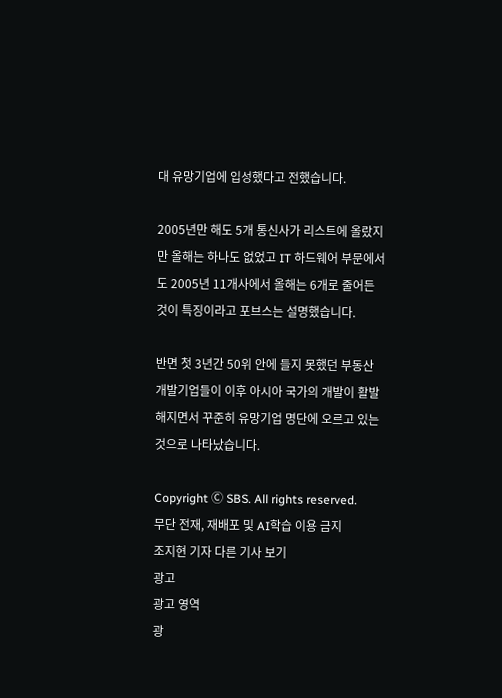대 유망기업에 입성했다고 전했습니다.

2005년만 해도 5개 통신사가 리스트에 올랐지만 올해는 하나도 없었고 IT 하드웨어 부문에서도 2005년 11개사에서 올해는 6개로 줄어든 것이 특징이라고 포브스는 설명했습니다.

반면 첫 3년간 50위 안에 들지 못했던 부동산 개발기업들이 이후 아시아 국가의 개발이 활발해지면서 꾸준히 유망기업 명단에 오르고 있는 것으로 나타났습니다.

Copyright Ⓒ SBS. All rights reserved.
무단 전재, 재배포 및 AI학습 이용 금지
조지현 기자 다른 기사 보기
광고
광고 영역
광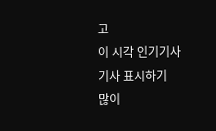고
이 시각 인기기사
기사 표시하기
많이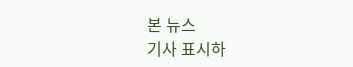본 뉴스
기사 표시하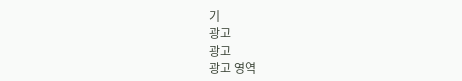기
광고
광고
광고 영역